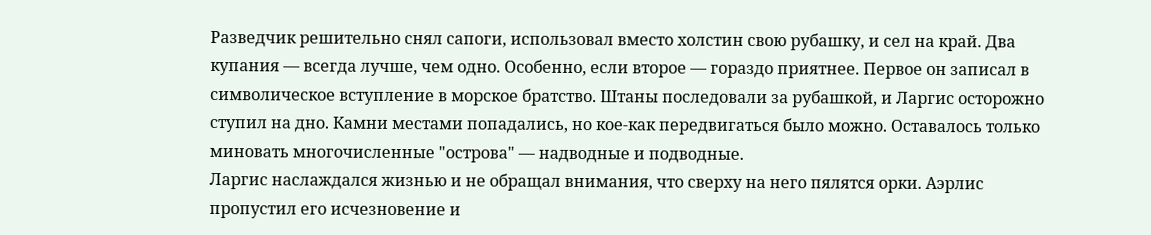Разведчик решительно снял сапоги, использовал вместо холстин свою рубашку, и сел на край. Два купания — всегда лучше, чем одно. Особенно, если второе — гораздо приятнее. Первое он записал в символическое вступление в морское братство. Штаны последовали за рубашкой, и Ларгис осторожно ступил на дно. Камни местами попадались, но кое-как передвигаться было можно. Оставалось только миновать многочисленные "острова" — надводные и подводные.
Ларгис наслаждался жизнью и не обращал внимания, что сверху на него пялятся орки. Аэрлис пропустил его исчезновение и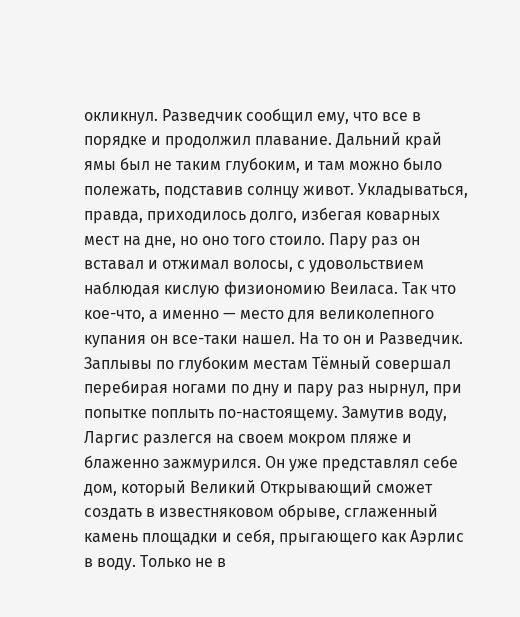окликнул. Разведчик сообщил ему, что все в порядке и продолжил плавание. Дальний край ямы был не таким глубоким, и там можно было полежать, подставив солнцу живот. Укладываться, правда, приходилось долго, избегая коварных мест на дне, но оно того стоило. Пару раз он вставал и отжимал волосы, с удовольствием наблюдая кислую физиономию Веиласа. Так что кое-что, а именно — место для великолепного купания он все-таки нашел. На то он и Разведчик. Заплывы по глубоким местам Тёмный совершал перебирая ногами по дну и пару раз нырнул, при попытке поплыть по-настоящему. Замутив воду, Ларгис разлегся на своем мокром пляже и блаженно зажмурился. Он уже представлял себе дом, который Великий Открывающий сможет создать в известняковом обрыве, сглаженный камень площадки и себя, прыгающего как Аэрлис в воду. Только не в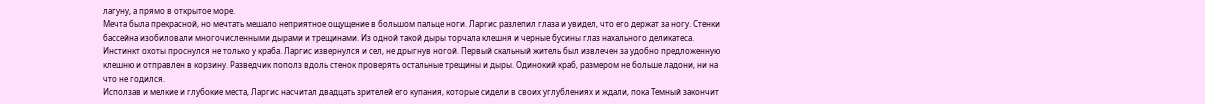лагуну, а прямо в открытое море.
Мечта была прекрасной, но мечтать мешало неприятное ощущение в большом пальце ноги. Ларгис разлепил глаза и увидел, что его держат за ногу. Стенки бассейна изобиловали многочисленными дырами и трещинами. Из одной такой дыры торчала клешня и черные бусины глаз нахального деликатеса. Инстинкт охоты проснулся не только у краба. Ларгис извернулся и сел, не дрыгнув ногой. Первый скальный житель был извлечен за удобно предложенную клешню и отправлен в корзину. Разведчик пополз вдоль стенок проверять остальные трещины и дыры. Одинокий краб, размером не больше ладони, ни на что не годился.
Исползав и мелкие и глубокие места, Ларгис насчитал двадцать зрителей его купания, которые сидели в своих углублениях и ждали, пока Темный закончит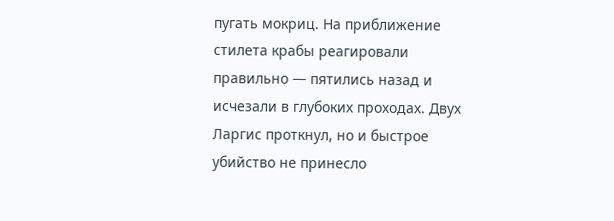пугать мокриц. На приближение стилета крабы реагировали правильно — пятились назад и исчезали в глубоких проходах. Двух Ларгис проткнул, но и быстрое убийство не принесло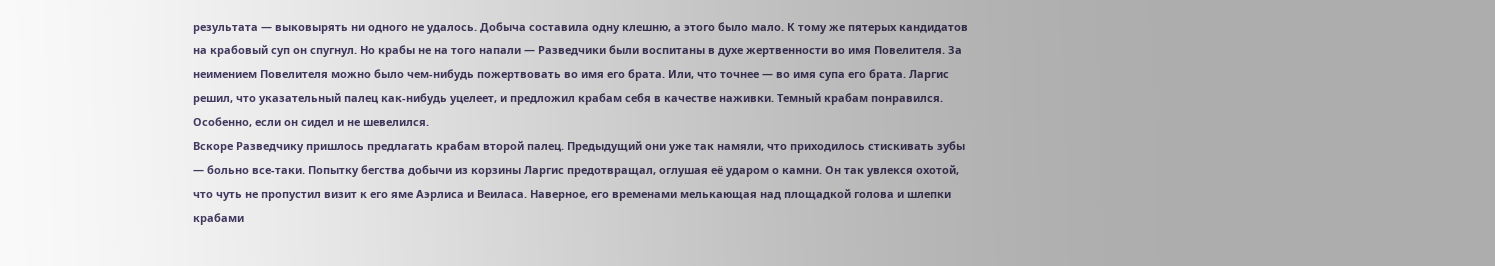результата — выковырять ни одного не удалось. Добыча составила одну клешню, а этого было мало. К тому же пятерых кандидатов на крабовый суп он спугнул. Но крабы не на того напали — Разведчики были воспитаны в духе жертвенности во имя Повелителя. За неимением Повелителя можно было чем-нибудь пожертвовать во имя его брата. Или, что точнее — во имя супа его брата. Ларгис решил, что указательный палец как-нибудь уцелеет, и предложил крабам себя в качестве наживки. Темный крабам понравился. Особенно, если он сидел и не шевелился.
Вскоре Разведчику пришлось предлагать крабам второй палец. Предыдущий они уже так намяли, что приходилось стискивать зубы — больно все-таки. Попытку бегства добычи из корзины Ларгис предотвращал, оглушая её ударом о камни. Он так увлекся охотой, что чуть не пропустил визит к его яме Аэрлиса и Веиласа. Наверное, его временами мелькающая над площадкой голова и шлепки крабами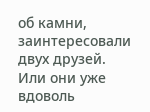об камни, заинтересовали двух друзей. Или они уже вдоволь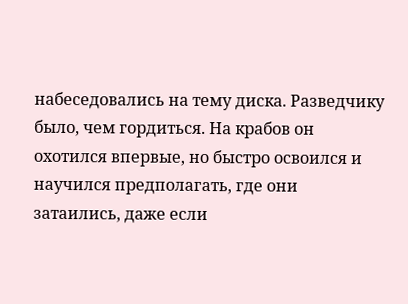набеседовались на тему диска. Разведчику было, чем гордиться. На крабов он охотился впервые, но быстро освоился и научился предполагать, где они затаились, даже если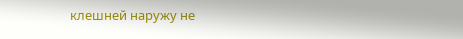клешней наружу не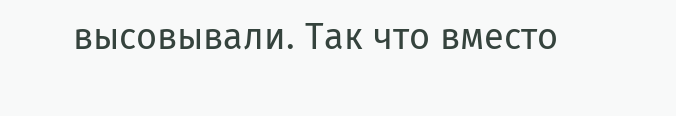высовывали. Так что вместо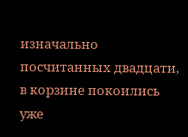изначально посчитанных двадцати, в корзине покоились уже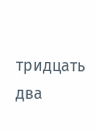тридцать два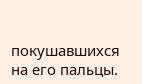покушавшихся на его пальцы.